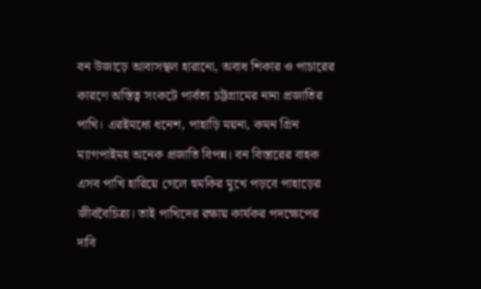বন উজাড়ে আবাসস্থল হারানো, অবাধ শিকার ও পাচারের কারণে অস্তিত্ব সংকটে পার্বত্য চট্টগ্রামের নানা প্রজাতির পাখি। এরইমধ্যে ধনেশ, পাহাড়ি ময়না, কমন গ্রিন ম্যাগপাইমহ অনেক প্রজাতি বিপন্ন। বন বিস্তারের বাহক এসব পাখি হারিয়ে গেলে হুমকির মুখে পড়বে পাহাড়ের জীববৈচিত্র্য। তাই পাখিদের রক্ষায় কার্যকর পদক্ষেপের দাবি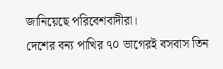জানিয়েছে পরিবেশবাদীরা।
দেশের বন্য পাখির ৭০ ভাগেরই বসবাস তিন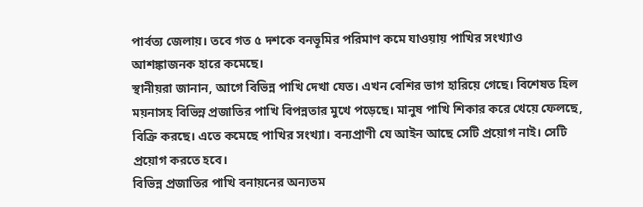পার্বত্য জেলায়। তবে গত ৫ দশকে বনভূমির পরিমাণ কমে যাওয়ায় পাখির সংখ্যাও আশঙ্কাজনক হারে কমেছে।
স্থানীয়রা জানান, আগে বিভিন্ন পাখি দেখা যেত। এখন বেশির ভাগ হারিয়ে গেছে। বিশেষত হিল ময়নাসহ বিভিন্ন প্রজাতির পাখি বিপন্নতার মুখে পড়েছে। মানুষ পাখি শিকার করে খেয়ে ফেলছে, বিক্রি করছে। এতে কমেছে পাখির সংখ্যা। বন্যপ্রাণী যে আইন আছে সেটি প্রয়োগ নাই। সেটি প্রয়োগ করতে হবে।
বিভিন্ন প্রজাতির পাখি বনায়নের অন্যতম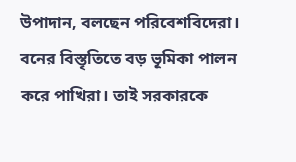উপাদান, বলছেন পরিবেশবিদেরা। বনের বিস্তৃতিতে বড় ভূমিকা পালন করে পাখিরা। তাই সরকারকে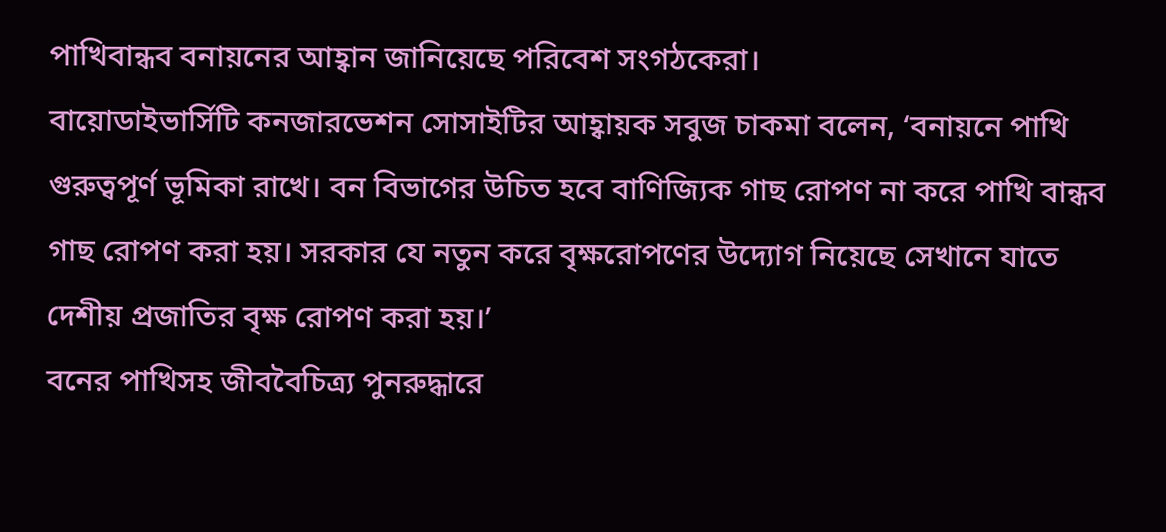পাখিবান্ধব বনায়নের আহ্বান জানিয়েছে পরিবেশ সংগঠকেরা।
বায়োডাইভার্সিটি কনজারভেশন সোসাইটির আহ্বায়ক সবুজ চাকমা বলেন, ‘বনায়নে পাখি গুরুত্বপূর্ণ ভূমিকা রাখে। বন বিভাগের উচিত হবে বাণিজ্যিক গাছ রোপণ না করে পাখি বান্ধব গাছ রোপণ করা হয়। সরকার যে নতুন করে বৃক্ষরোপণের উদ্যোগ নিয়েছে সেখানে যাতে দেশীয় প্রজাতির বৃক্ষ রোপণ করা হয়।’
বনের পাখিসহ জীববৈচিত্র্য পুনরুদ্ধারে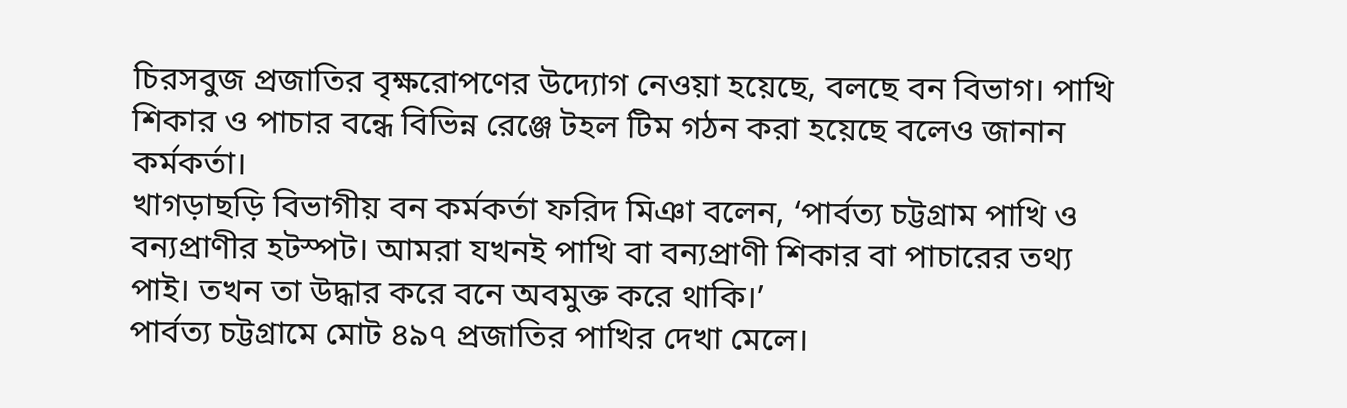চিরসবুজ প্রজাতির বৃক্ষরোপণের উদ্যোগ নেওয়া হয়েছে, বলছে বন বিভাগ। পাখি শিকার ও পাচার বন্ধে বিভিন্ন রেঞ্জে টহল টিম গঠন করা হয়েছে বলেও জানান কর্মকর্তা।
খাগড়াছড়ি বিভাগীয় বন কর্মকর্তা ফরিদ মিঞা বলেন, ‘পার্বত্য চট্টগ্রাম পাখি ও বন্যপ্রাণীর হটস্পট। আমরা যখনই পাখি বা বন্যপ্রাণী শিকার বা পাচারের তথ্য পাই। তখন তা উদ্ধার করে বনে অবমুক্ত করে থাকি।’
পার্বত্য চট্টগ্রামে মোট ৪৯৭ প্রজাতির পাখির দেখা মেলে।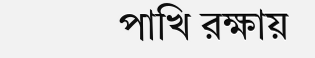পাখি রক্ষায়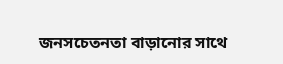জনসচেতনতা বাড়ানোর সাথে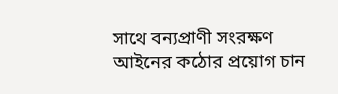সাথে বন্যপ্রাণী সংরক্ষণ আইনের কঠোর প্রয়োগ চান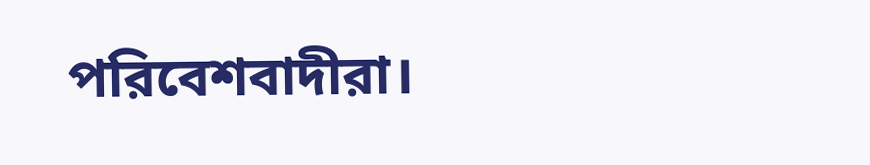পরিবেশবাদীরা।